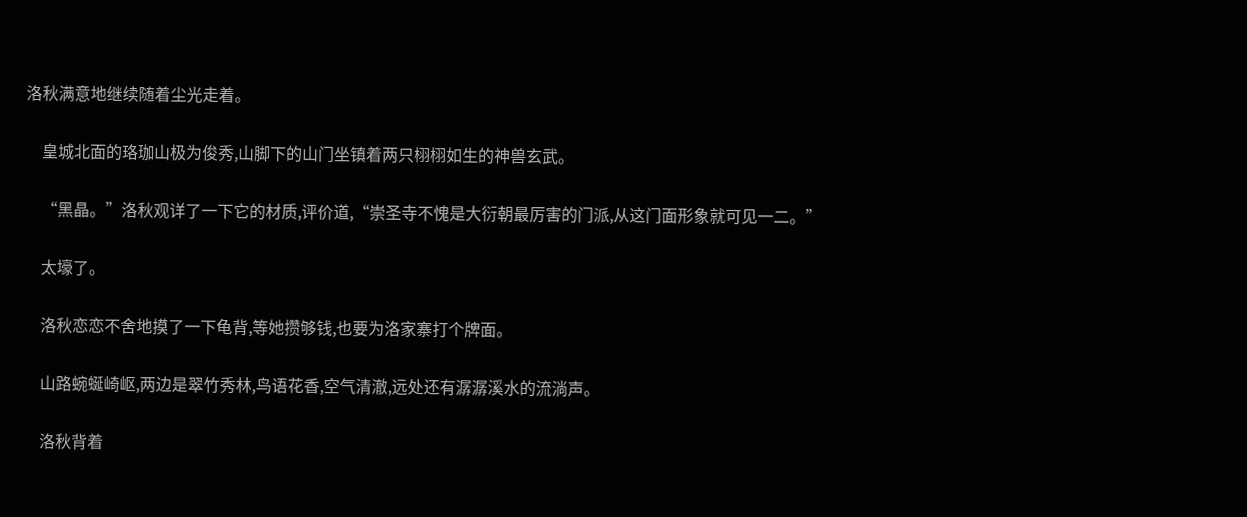洛秋满意地继续随着尘光走着。

    皇城北面的珞珈山极为俊秀,山脚下的山门坐镇着两只栩栩如生的神兽玄武。

    “黑晶。”洛秋观详了一下它的材质,评价道,“崇圣寺不愧是大衍朝最厉害的门派,从这门面形象就可见一二。”

    太壕了。

    洛秋恋恋不舍地摸了一下龟背,等她攒够钱,也要为洛家寨打个牌面。

    山路蜿蜒崎岖,两边是翠竹秀林,鸟语花香,空气清澈,远处还有潺潺溪水的流淌声。

    洛秋背着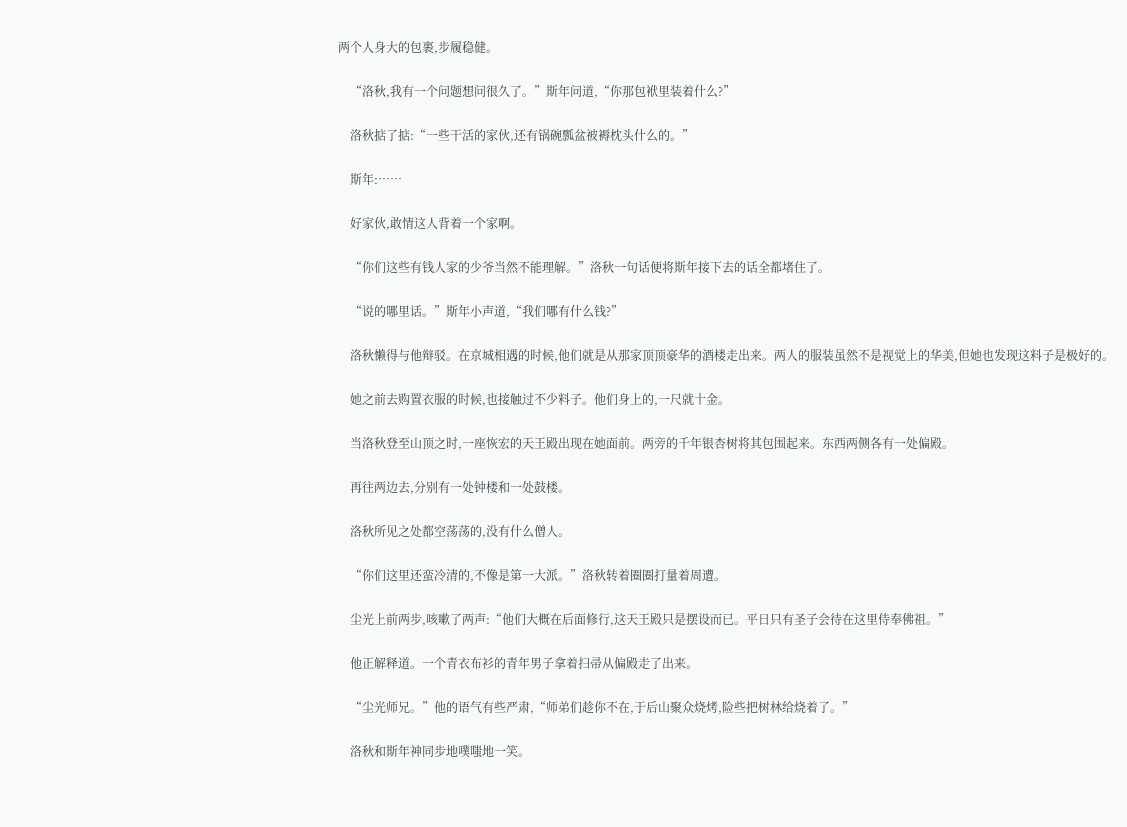两个人身大的包裹,步履稳健。

    “洛秋,我有一个问题想问很久了。”斯年问道,“你那包袱里装着什么?”

    洛秋掂了掂:“一些干活的家伙,还有锅碗瓢盆被褥枕头什么的。”

    斯年:……

    好家伙,敢情这人背着一个家啊。

    “你们这些有钱人家的少爷当然不能理解。”洛秋一句话便将斯年接下去的话全都堵住了。

    “说的哪里话。”斯年小声道,“我们哪有什么钱?”

    洛秋懒得与他辩驳。在京城相遇的时候,他们就是从那家顶顶豪华的酒楼走出来。两人的服装虽然不是视觉上的华美,但她也发现这料子是极好的。

    她之前去购置衣服的时候,也接触过不少料子。他们身上的,一尺就十金。

    当洛秋登至山顶之时,一座恢宏的天王殿出现在她面前。两旁的千年银杏树将其包围起来。东西两侧各有一处偏殿。

    再往两边去,分别有一处钟楼和一处鼓楼。

    洛秋所见之处都空荡荡的,没有什么僧人。

    “你们这里还蛮冷清的,不像是第一大派。”洛秋转着圈圈打量着周遭。

    尘光上前两步,咳嗽了两声:“他们大概在后面修行,这天王殿只是摆设而已。平日只有圣子会待在这里侍奉佛祖。”

    他正解释道。一个青衣布衫的青年男子拿着扫帚从偏殿走了出来。

    “尘光师兄。”他的语气有些严肃,“师弟们趁你不在,于后山聚众烧烤,险些把树林给烧着了。”

    洛秋和斯年神同步地噗嗤地一笑。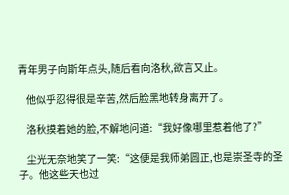青年男子向斯年点头,随后看向洛秋,欲言又止。

    他似乎忍得很是辛苦,然后脸黑地转身离开了。

    洛秋摸着她的脸,不解地问道:“我好像哪里惹着他了?”

    尘光无奈地笑了一笑:“这便是我师弟圆正,也是崇圣寺的圣子。他这些天也过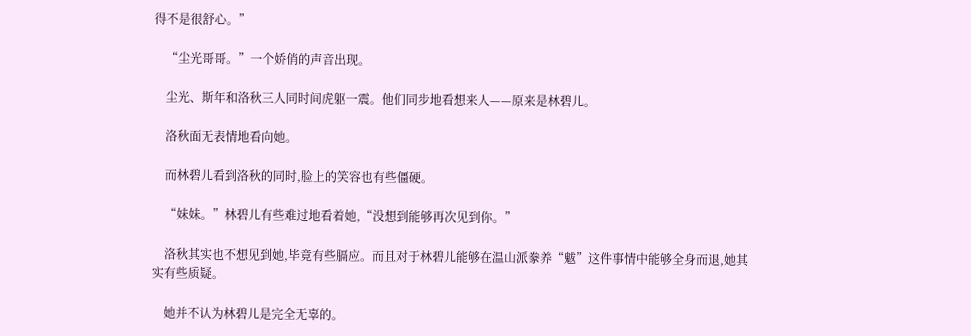得不是很舒心。”

    “尘光哥哥。”一个娇俏的声音出现。

    尘光、斯年和洛秋三人同时间虎躯一震。他们同步地看想来人——原来是林碧儿。

    洛秋面无表情地看向她。

    而林碧儿看到洛秋的同时,脸上的笑容也有些僵硬。

    “妹妹。”林碧儿有些难过地看着她,“没想到能够再次见到你。”

    洛秋其实也不想见到她,毕竟有些膈应。而且对于林碧儿能够在温山派豢养“魃”这件事情中能够全身而退,她其实有些质疑。

    她并不认为林碧儿是完全无辜的。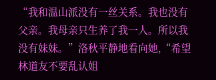“我和温山派没有一丝关系。我也没有父亲。我母亲只生养了我一人。所以我没有妹妹。”洛秋平静地看向她,“希望林道友不要乱认姐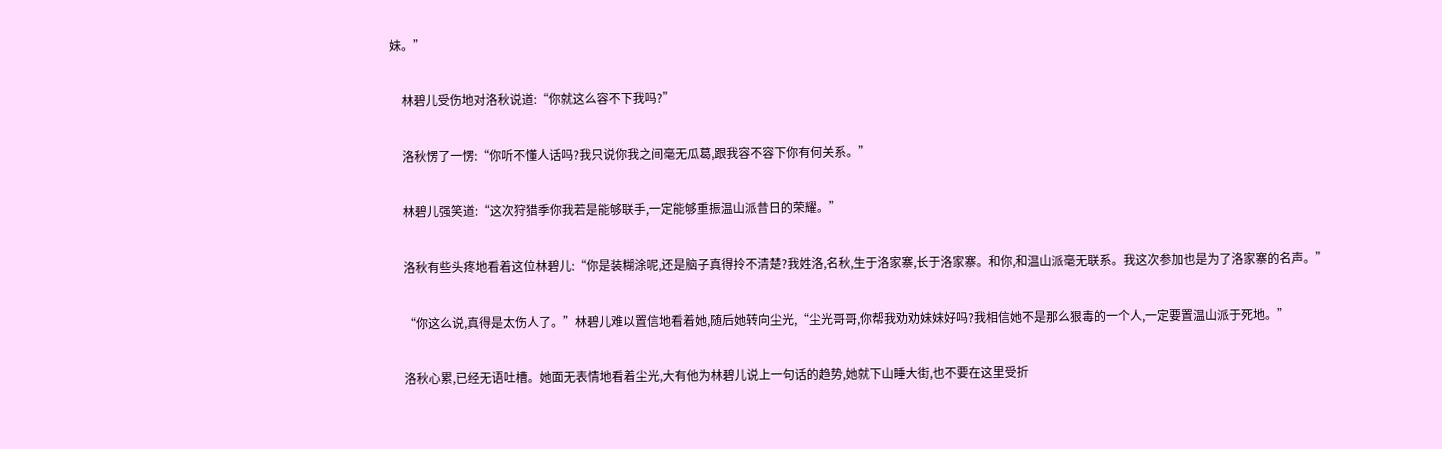妹。”

    林碧儿受伤地对洛秋说道:“你就这么容不下我吗?”

    洛秋愣了一愣:“你听不懂人话吗?我只说你我之间毫无瓜葛,跟我容不容下你有何关系。”

    林碧儿强笑道:“这次狩猎季你我若是能够联手,一定能够重振温山派昔日的荣耀。”

    洛秋有些头疼地看着这位林碧儿:“你是装糊涂呢,还是脑子真得拎不清楚?我姓洛,名秋,生于洛家寨,长于洛家寨。和你,和温山派毫无联系。我这次参加也是为了洛家寨的名声。”

    “你这么说,真得是太伤人了。”林碧儿难以置信地看着她,随后她转向尘光,“尘光哥哥,你帮我劝劝妹妹好吗?我相信她不是那么狠毒的一个人,一定要置温山派于死地。”

    洛秋心累,已经无语吐槽。她面无表情地看着尘光,大有他为林碧儿说上一句话的趋势,她就下山睡大街,也不要在这里受折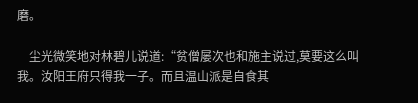磨。

    尘光微笑地对林碧儿说道:“贫僧屡次也和施主说过,莫要这么叫我。汝阳王府只得我一子。而且温山派是自食其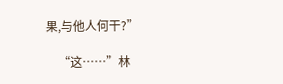果,与他人何干?”

    “这……”林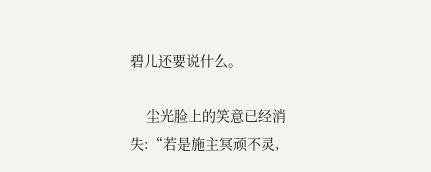碧儿还要说什么。

    尘光脸上的笑意已经消失:“若是施主冥顽不灵,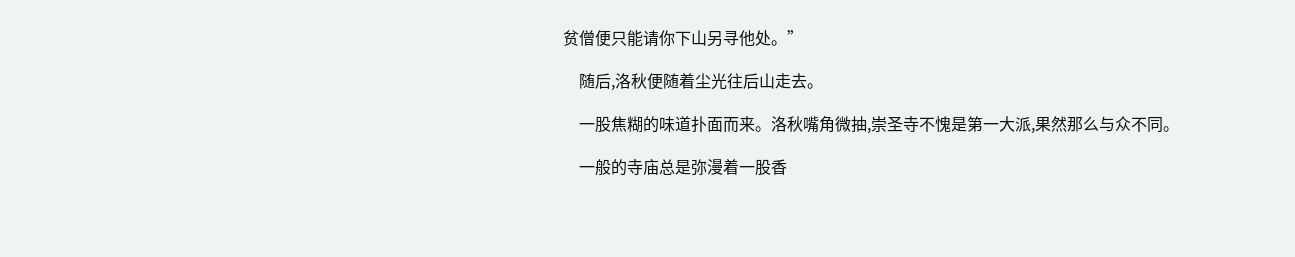贫僧便只能请你下山另寻他处。”

    随后,洛秋便随着尘光往后山走去。

    一股焦糊的味道扑面而来。洛秋嘴角微抽,崇圣寺不愧是第一大派,果然那么与众不同。

    一般的寺庙总是弥漫着一股香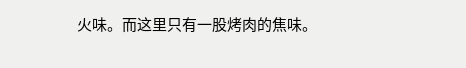火味。而这里只有一股烤肉的焦味。